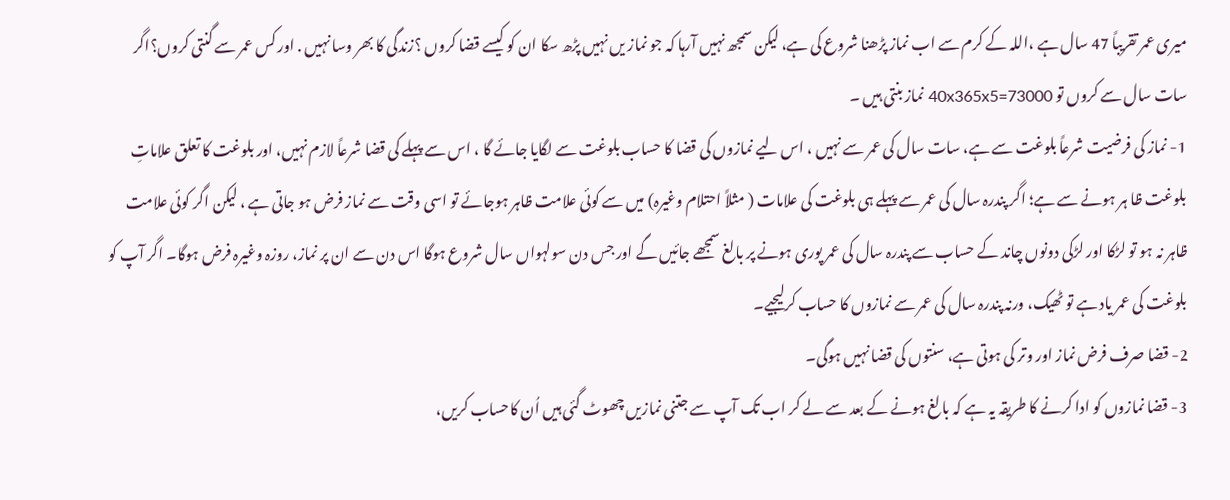میری عمر تقریباً 47 سال ہے ،اللہ کے کرم سے اب نماز پڑھنا شروع کی ہے، لیکن سمجھ نہیں آرہا کہ جو نماز یں نہیں پڑھ سکا ان کو کیسے قضا کروں ؟زندگی کا بھر وسا نہیں . اور کس عمر سے گنتی کروں؟اگر سات سال سے کروں تو 40x365x5=73000 نماز بنتی ہیں ۔
1- نماز کی فرضیت شرعاً بلوغت سے ہے، سات سال کی عمر سے نہیں ، اس لیے نمازوں کی قضا کا حساب بلوغت سے لگایا جائے گا ، اس سے پہلے کی قضا شرعاً لازم نہیں، اور بلوغت کا تعلق علاماتِ بلوغت ظا ہر ہونے سے ہے؛ اگر پندرہ سال کی عمر سے پہلے ہی بلوغت کی علامات ( مثلاً احتلام وغیرہ) میں سے کوئی علامت ظاہر ہوجائے تو اسی وقت سے نماز فرض ہو جاتی ہے ، لیکن اگر کوئی علامت ظاہر نہ ہو تو لڑکا اور لڑکی دونوں چاند کے حساب سے پندرہ سال کی عمر پوری ہونے پر بالغ سمجھے جائیں گے اور جس دن سولہواں سال شروع ہوگا اس دن سے ان پر نماز، روزہ وغیرہ فرض ہوگا۔ اگر آپ کو بلوغت کی عمر یاد ہے تو ٹھیک، ورنہ پندرہ سال کی عمر سے نمازوں کا حساب کرلیجیے۔
2- قضا صرف فرض نماز اور وتر کی ہوتی ہے، سنتوں کی قضا نہیں ہوگی۔
3- قضا نمازوں کو ادا کرنے کا طریقہ یہ ہے کہ بالغ ہونے کے بعد سے لے کر اب تک آپ سے جتنی نمازیں چھوٹ گئی ہیں اُن کاحساب کریں،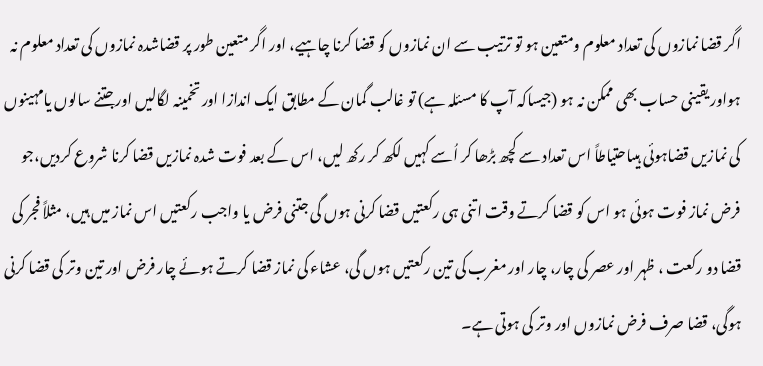اگر قضا نمازوں کی تعداد معلوم ومتعین ہو تو ترتیب سے ان نمازوں کو قضا کرنا چاہیے، اور اگر متعین طور پر قضاشدہ نمازوں کی تعداد معلوم نہ ہواور یقینی حساب بھی ممکن نہ ہو (جیساکہ آپ کا مسئلہ ہے) تو غالب گمان کے مطابق ایک اندازا اور تخمینہ لگالیں اورجتنے سالوں یامہینوں کی نمازیں قضاہوئی ہیںاحتیاطاً اس تعداد سے کچھ بڑھا کر اُسے کہیں لکھ کر رکھ لیں، اس کے بعد فوت شدہ نمازیں قضا کرنا شروع کردیں،جو فرض نماز فوت ہوئی ہو اس کو قضا کرتے وقت اتنی ہی رکعتیں قضا کرنی ہوں گی جتنی فرض یا واجب رکعتیں اس نماز میں ہیں، مثلاً فجر کی قضا دو رکعت ، ظہر اور عصر کی چار، چار اور مغرب کی تین رکعتیں ہوں گی، عشاء کی نماز قضا کرتے ہوئے چار فرض اور تین وتر کی قضا کرنی ہوگی، قضا صرف فرض نمازوں اور وتر کی ہوتی ہے۔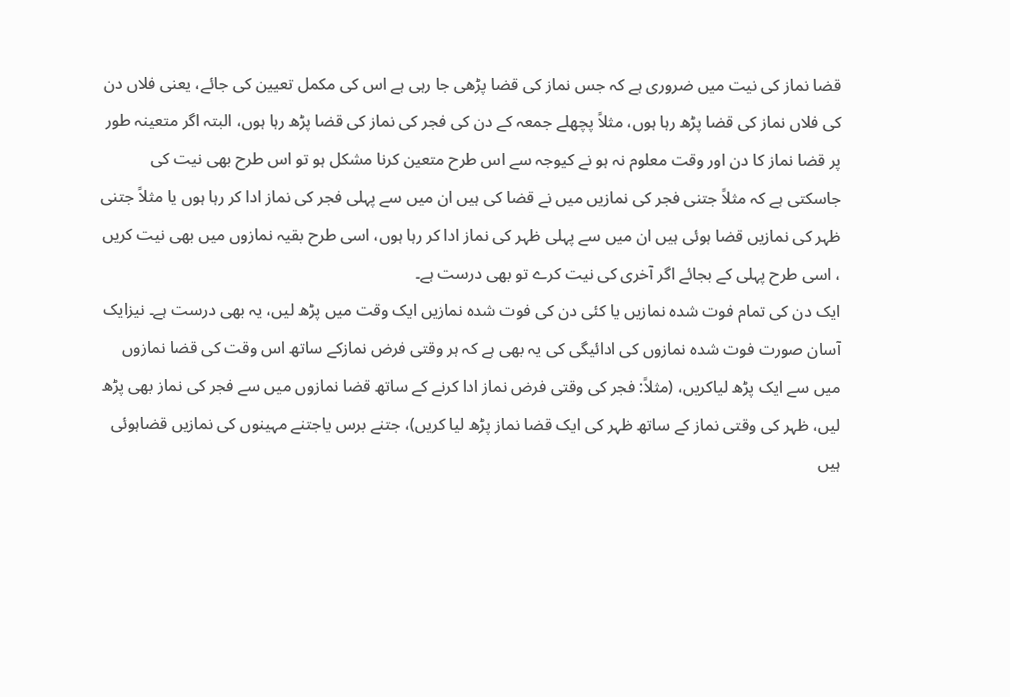قضا نماز کی نیت میں ضروری ہے کہ جس نماز کی قضا پڑھی جا رہی ہے اس کی مکمل تعیین کی جائے، یعنی فلاں دن کی فلاں نماز کی قضا پڑھ رہا ہوں، مثلاً پچھلے جمعہ کے دن کی فجر کی نماز کی قضا پڑھ رہا ہوں، البتہ اگر متعینہ طور پر قضا نماز کا دن اور وقت معلوم نہ ہو نے کیوجہ سے اس طرح متعین کرنا مشکل ہو تو اس طرح بھی نیت کی جاسکتی ہے کہ مثلاً جتنی فجر کی نمازیں میں نے قضا کی ہیں ان میں سے پہلی فجر کی نماز ادا کر رہا ہوں یا مثلاً جتنی ظہر کی نمازیں قضا ہوئی ہیں ان میں سے پہلی ظہر کی نماز ادا کر رہا ہوں، اسی طرح بقیہ نمازوں میں بھی نیت کریں ، اسی طرح پہلی کے بجائے اگر آخری کی نیت کرے تو بھی درست ہے۔
ایک دن کی تمام فوت شدہ نمازیں یا کئی دن کی فوت شدہ نمازیں ایک وقت میں پڑھ لیں، یہ بھی درست ہے۔ نیزایک آسان صورت فوت شدہ نمازوں کی ادائیگی کی یہ بھی ہے کہ ہر وقتی فرض نمازکے ساتھ اس وقت کی قضا نمازوں میں سے ایک پڑھ لیاکریں، (مثلاً: فجر کی وقتی فرض نماز ادا کرنے کے ساتھ قضا نمازوں میں سے فجر کی نماز بھی پڑھ لیں، ظہر کی وقتی نماز کے ساتھ ظہر کی ایک قضا نماز پڑھ لیا کریں)، جتنے برس یاجتنے مہینوں کی نمازیں قضاہوئی ہیں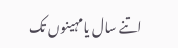اتنے سال یامہینوں تک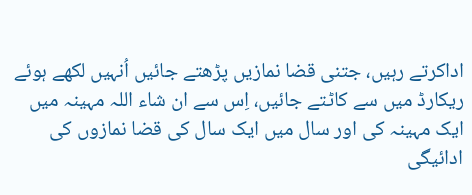اداکرتے رہیں، جتنی قضا نمازیں پڑھتے جائیں اُنہیں لکھے ہوئے ریکارڈ میں سے کاٹتے جائیں، اِس سے ان شاء اللہ مہینہ میں ایک مہینہ کی اور سال میں ایک سال کی قضا نمازوں کی ادائیگی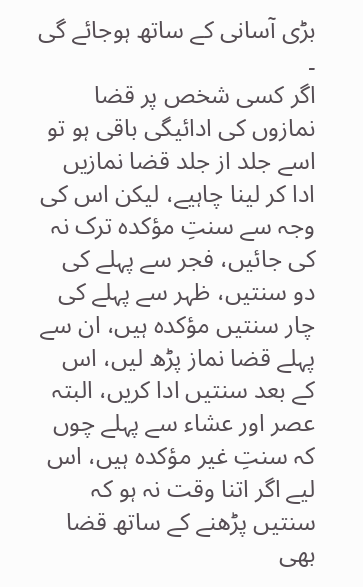بڑی آسانی کے ساتھ ہوجائے گی ۔
اگر کسی شخص پر قضا نمازوں کی ادائیگی باقی ہو تو اسے جلد از جلد قضا نمازیں ادا کر لینا چاہیے، لیکن اس کی وجہ سے سنتِ مؤکدہ ترک نہ کی جائیں، فجر سے پہلے کی دو سنتیں، ظہر سے پہلے کی چار سنتیں مؤکدہ ہیں، ان سے پہلے قضا نماز پڑھ لیں، اس کے بعد سنتیں ادا کریں، البتہ عصر اور عشاء سے پہلے چوں کہ سنتِ غیر مؤکدہ ہیں، اس لیے اگر اتنا وقت نہ ہو کہ سنتیں پڑھنے کے ساتھ قضا بھی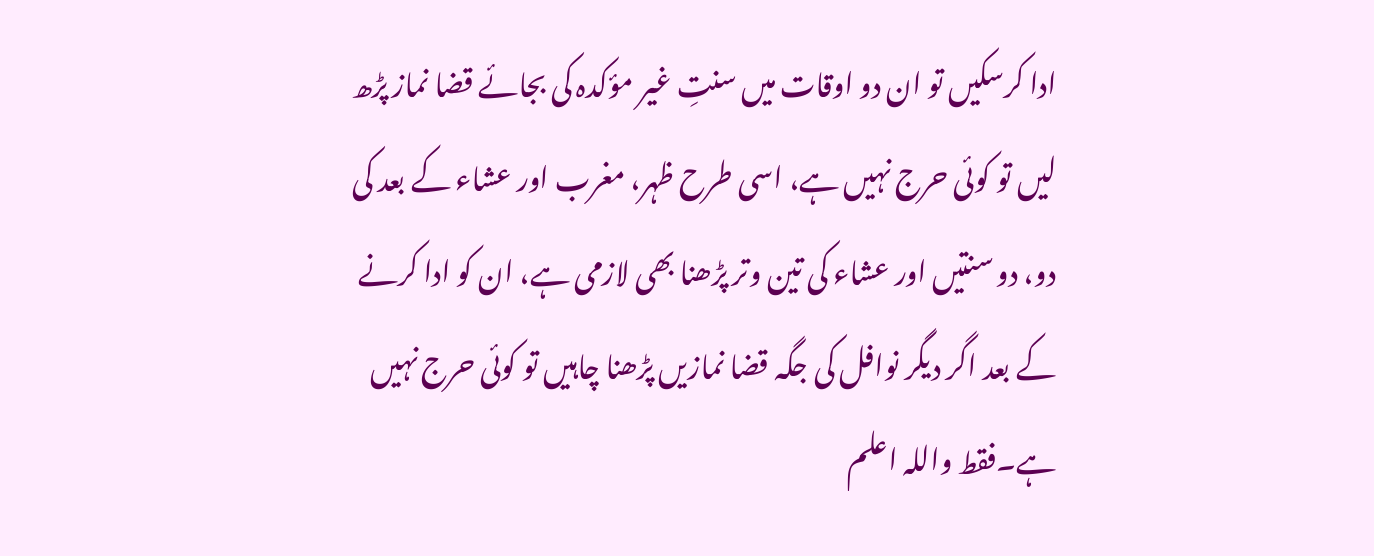ادا کرسکیں تو ان دو اوقات میں سنتِ غیر مؤکدہ کی بجائے قضا نماز پڑھ لیں تو کوئی حرج نہیں ہے، اسی طرح ظہر، مغرب اور عشاء کے بعد کی دو، دو سنتیں اور عشاء کی تین وتر پڑھنا بھی لازمی ہے، ان کو ادا کرنے کے بعد اگر دیگر نوافل کی جگہ قضا نمازیں پڑھنا چاہیں تو کوئی حرج نہیں ہے۔فقط واللہ اعلم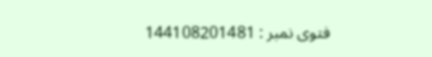فتوی نمبر : 144108201481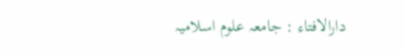دارالافتاء : جامعہ علوم اسلامیہ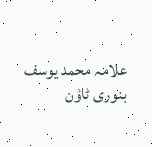علامہ محمد یوسف بنوری ٹاؤن